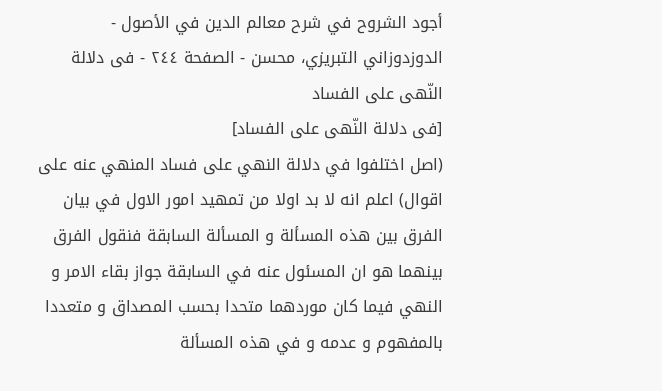أجود الشروح في شرح معالم الدين في الأصول - الدوزدوزاني التبريزي، محسن - الصفحة ٢٤٤ - فى دلالة النّهى على الفساد
[فى دلالة النّهى على الفساد]
(اصل اختلفوا في دلالة النهي على فساد المنهي عنه على اقوال) اعلم انه لا بد اولا من تمهيد امور الاول في بيان الفرق بين هذه المسألة و المسألة السابقة فنقول الفرق بينهما هو ان المسئول عنه في السابقة جواز بقاء الامر و النهي فيما كان موردهما متحدا بحسب المصداق و متعددا بالمفهوم و عدمه و في هذه المسألة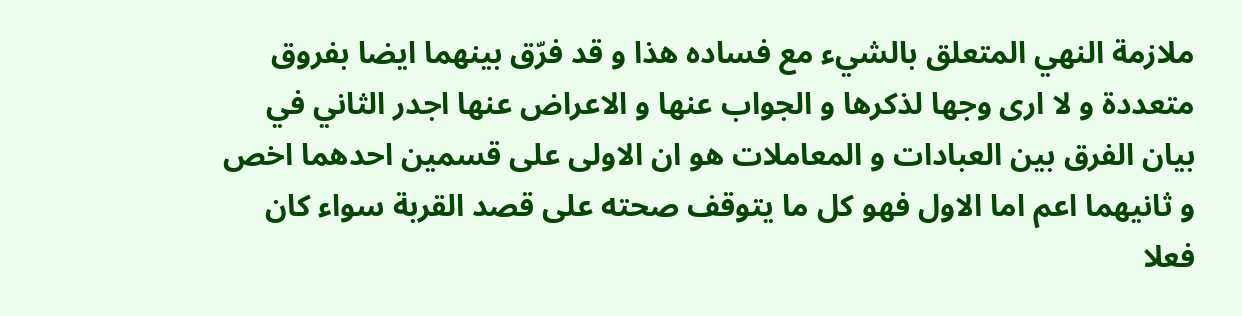ملازمة النهي المتعلق بالشيء مع فساده هذا و قد فرّق بينهما ايضا بفروق متعددة و لا ارى وجها لذكرها و الجواب عنها و الاعراض عنها اجدر الثاني في بيان الفرق بين العبادات و المعاملات هو ان الاولى على قسمين احدهما اخص و ثانيهما اعم اما الاول فهو كل ما يتوقف صحته على قصد القربة سواء كان فعلا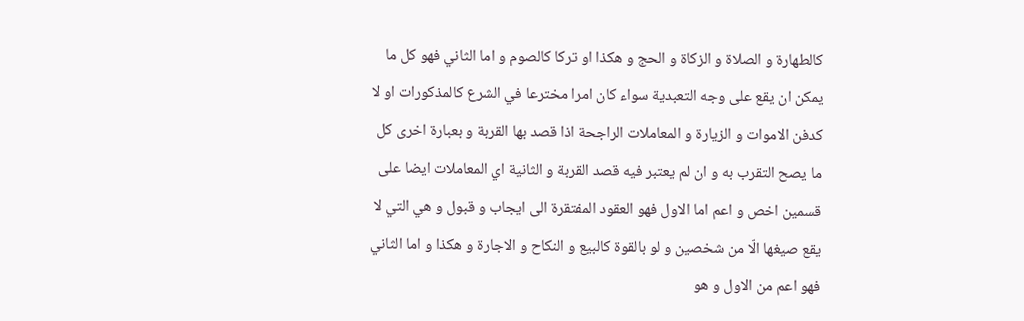كالطهارة و الصلاة و الزكاة و الحج و هكذا او تركا كالصوم و اما الثاني فهو كل ما يمكن ان يقع على وجه التعبدية سواء كان امرا مخترعا في الشرع كالمذكورات او لا كدفن الاموات و الزيارة و المعاملات الراجحة اذا قصد بها القربة و بعبارة اخرى كل ما يصح التقرب به و ان لم يعتبر فيه قصد القربة و الثانية اي المعاملات ايضا على قسمين اخص و اعم اما الاول فهو العقود المفتقرة الى ايجاب و قبول و هي التي لا يقع صيغها الّا من شخصين و لو بالقوة كالبيع و النكاح و الاجارة و هكذا و اما الثاني فهو اعم من الاول و هو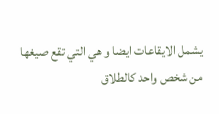يشمل الايقاعات ايضا و هي التي تقع صيغها من شخص واحد كالطلاق